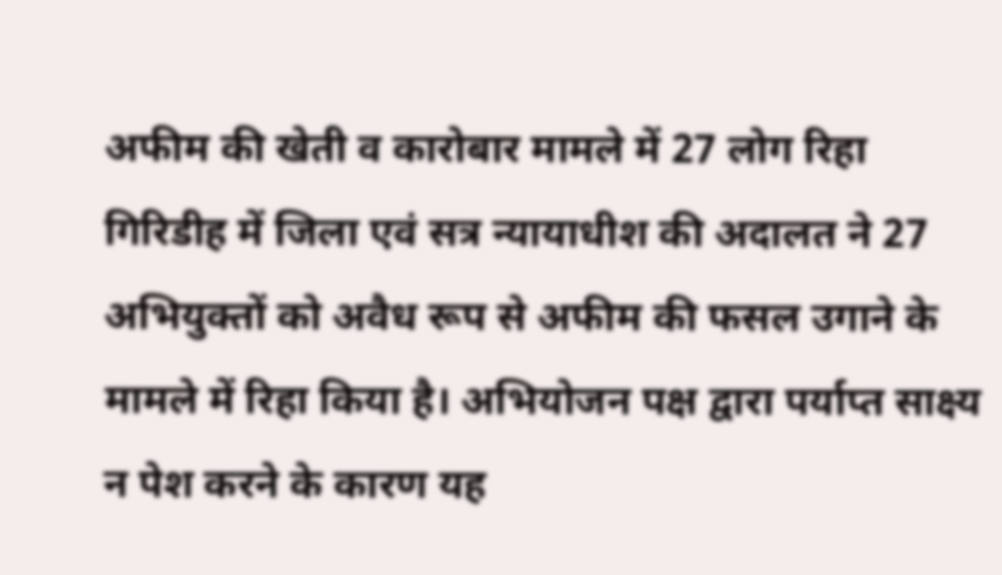अफीम की खेती व कारोबार मामले में 27 लोग रिहा
गिरिडीह में जिला एवं सत्र न्यायाधीश की अदालत ने 27 अभियुक्तों को अवैध रूप से अफीम की फसल उगाने के मामले में रिहा किया है। अभियोजन पक्ष द्वारा पर्याप्त साक्ष्य न पेश करने के कारण यह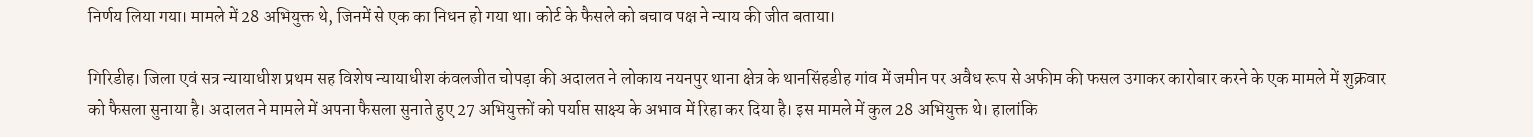निर्णय लिया गया। मामले में 28 अभियुक्त थे, जिनमें से एक का निधन हो गया था। कोर्ट के फैसले को बचाव पक्ष ने न्याय की जीत बताया।

गिरिडीह। जिला एवं सत्र न्यायाधीश प्रथम सह विशेष न्यायाधीश कंवलजीत चोपड़ा की अदालत ने लोकाय नयनपुर थाना क्षेत्र के थानसिंहडीह गांव में जमीन पर अवैध रूप से अफीम की फसल उगाकर कारोबार करने के एक मामले में शुक्रवार को फैसला सुनाया है। अदालत ने मामले में अपना फैसला सुनाते हुए 27 अभियुक्तों को पर्याप्त साक्ष्य के अभाव में रिहा कर दिया है। इस मामले में कुल 28 अभियुक्त थे। हालांकि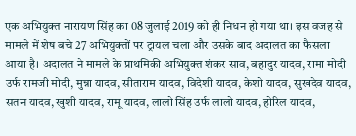एक अभियुक्त नारायण सिंह का 08 जुलाई 2019 को ही निधन हो गया था। इस वजह से मामले में शेष बचे 27 अभियुक्तों पर ट्रायल चला और उसके बाद अदालत का फैसला आया है। अदालत ने मामले के प्राथमिकी अभियुक्त शंकर साव, बहादुर यादव, रामा मोदी उर्फ रामजी मोदी, मुन्ना यादव, सीताराम यादव, विदेशी यादव, केशो यादव, सुखदेव यादव, सतन यादव, खुशी यादव, रामू यादव, लालो सिंह उर्फ लालो यादव, होरिल यादव,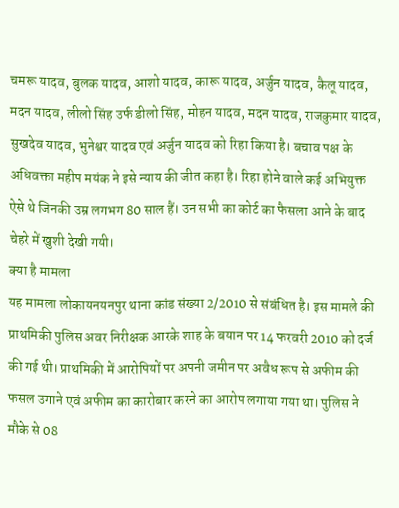चमरू यादव, बुलक यादव, आशो यादव, कारू यादव, अर्जुन यादव, कैलू यादव, मदन यादव, लीलो सिंह उर्फ डीलो सिंह, मोहन यादव, मदन यादव, राजकुमार यादव, सुखदेव यादव, भुनेश्वर यादव एवं अर्जुन यादव को रिहा किया है। बचाव पक्ष के अधिवक्ता महीप मयंक ने इसे न्याय की जीत कहा है। रिहा होने वाले कई अभियुक्त ऐसे थे जिनकी उम्र लगभग 80 साल हैं। उन सभी का कोर्ट का फैसला आने के बाद चेहरे में खुशी देखी गयी।
क्या है मामला
यह मामला लोकायनयनपुर थाना कांड संख्या 2/2010 से संबंधित है। इस मामले की प्राथमिकी पुलिस अवर निरीक्षक आरके शाह के बयान पर 14 फरवरी 2010 को दर्ज की गई थी। प्राथमिकी में आरोपियों पर अपनी जमीन पर अवैध रूप से अफीम की फसल उगाने एवं अफीम का कारोबार करने का आरोप लगाया गया था। पुलिस ने मौके से 08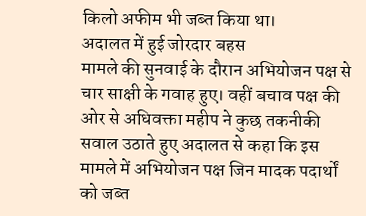किलो अफीम भी जब्त किया था।
अदालत में हुई जोरदार बहस
मामले की सुनवाई के दौरान अभियोजन पक्ष से चार साक्षी के गवाह हुए। वहीं बचाव पक्ष की ओर से अधिवक्ता महीप ने कुछ तकनीकी सवाल उठाते हुए अदालत से कहा कि इस मामले में अभियोजन पक्ष जिन मादक पदार्थों को जब्त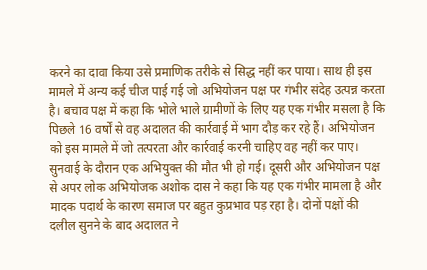करने का दावा किया उसे प्रमाणिक तरीके से सिद्ध नहीं कर पाया। साथ ही इस मामले में अन्य कई चीज पाई गई जो अभियोजन पक्ष पर गंभीर संदेह उत्पन्न करता है। बचाव पक्ष में कहा कि भोले भाले ग्रामीणों के लिए यह एक गंभीर मसला है कि पिछले 16 वर्षों से वह अदालत की कार्रवाई में भाग दौड़ कर रहे हैं। अभियोजन को इस मामले में जो तत्परता और कार्रवाई करनी चाहिए वह नहीं कर पाए। सुनवाई के दौरान एक अभियुक्त की मौत भी हो गई। दूसरी और अभियोजन पक्ष से अपर लोक अभियोजक अशोक दास ने कहा कि यह एक गंभीर मामला है और मादक पदार्थ के कारण समाज पर बहुत कुप्रभाव पड़ रहा है। दोनों पक्षों की दलील सुनने के बाद अदालत ने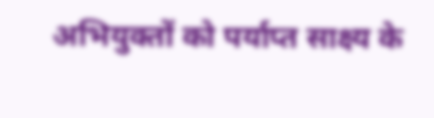अभियुक्तों को पर्याप्त साक्ष्य के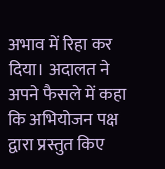अभाव में रिहा कर दिया। अदालत ने अपने फैसले में कहा कि अभियोजन पक्ष द्वारा प्रस्तुत किए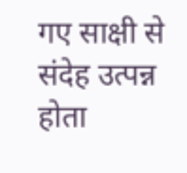गए साक्षी से संदेह उत्पन्न होता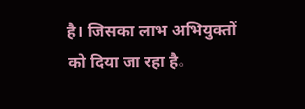है। जिसका लाभ अभियुक्तों को दिया जा रहा है。